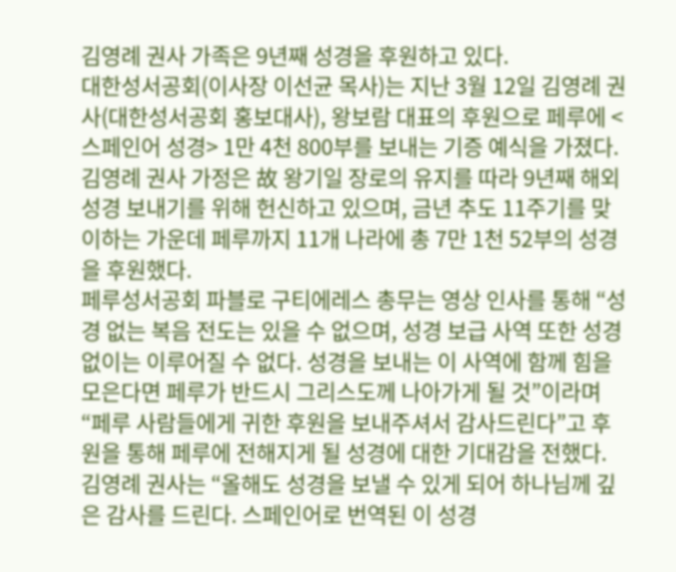김영례 권사 가족은 9년째 성경을 후원하고 있다.
대한성서공회(이사장 이선균 목사)는 지난 3월 12일 김영례 권사(대한성서공회 홍보대사), 왕보람 대표의 후원으로 페루에 <스페인어 성경> 1만 4천 800부를 보내는 기증 예식을 가졌다.
김영례 권사 가정은 故 왕기일 장로의 유지를 따라 9년째 해외 성경 보내기를 위해 헌신하고 있으며, 금년 추도 11주기를 맞이하는 가운데 페루까지 11개 나라에 총 7만 1천 52부의 성경을 후원했다.
페루성서공회 파블로 구티에레스 총무는 영상 인사를 통해 “성경 없는 복음 전도는 있을 수 없으며, 성경 보급 사역 또한 성경 없이는 이루어질 수 없다. 성경을 보내는 이 사역에 함께 힘을 모은다면 페루가 반드시 그리스도께 나아가게 될 것”이라며 “페루 사람들에게 귀한 후원을 보내주셔서 감사드린다”고 후원을 통해 페루에 전해지게 될 성경에 대한 기대감을 전했다.
김영례 권사는 “올해도 성경을 보낼 수 있게 되어 하나님께 깊은 감사를 드린다. 스페인어로 번역된 이 성경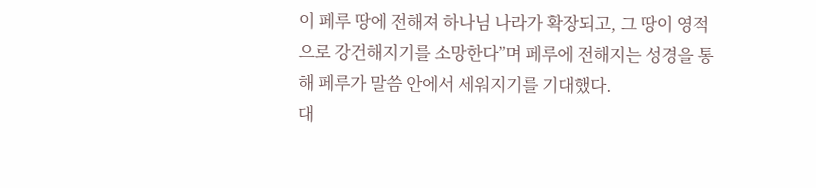이 페루 땅에 전해져 하나님 나라가 확장되고, 그 땅이 영적으로 강건해지기를 소망한다”며 페루에 전해지는 성경을 통해 페루가 말씀 안에서 세워지기를 기대했다.
대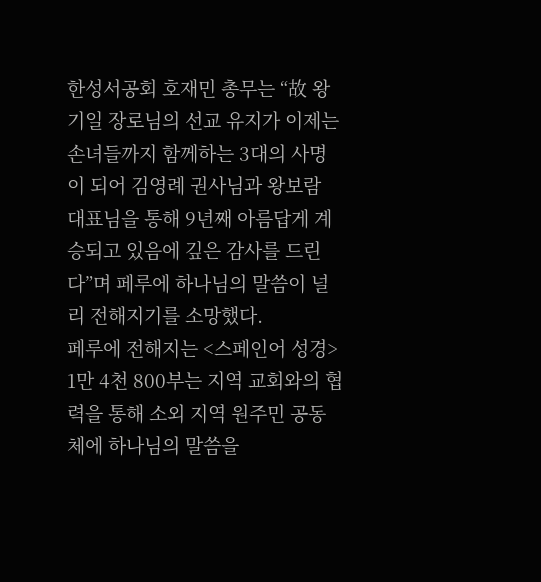한성서공회 호재민 총무는 “故 왕기일 장로님의 선교 유지가 이제는 손녀들까지 함께하는 3대의 사명이 되어 김영례 권사님과 왕보람 대표님을 통해 9년째 아름답게 계승되고 있음에 깊은 감사를 드린다”며 페루에 하나님의 말씀이 널리 전해지기를 소망했다.
페루에 전해지는 <스페인어 성경> 1만 4천 800부는 지역 교회와의 협력을 통해 소외 지역 원주민 공동체에 하나님의 말씀을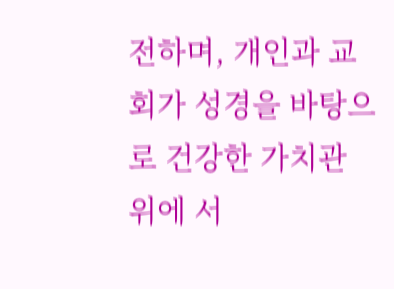전하며, 개인과 교회가 성경을 바탕으로 건강한 가치관 위에 서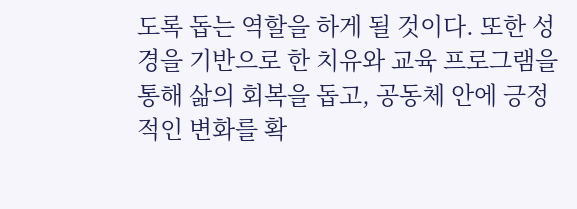도록 돕는 역할을 하게 될 것이다. 또한 성경을 기반으로 한 치유와 교육 프로그램을 통해 삶의 회복을 돕고, 공동체 안에 긍정적인 변화를 확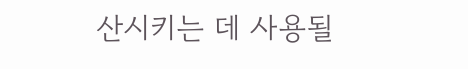산시키는 데 사용될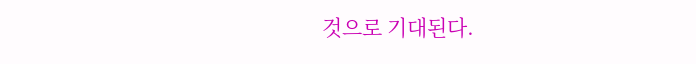것으로 기대된다.